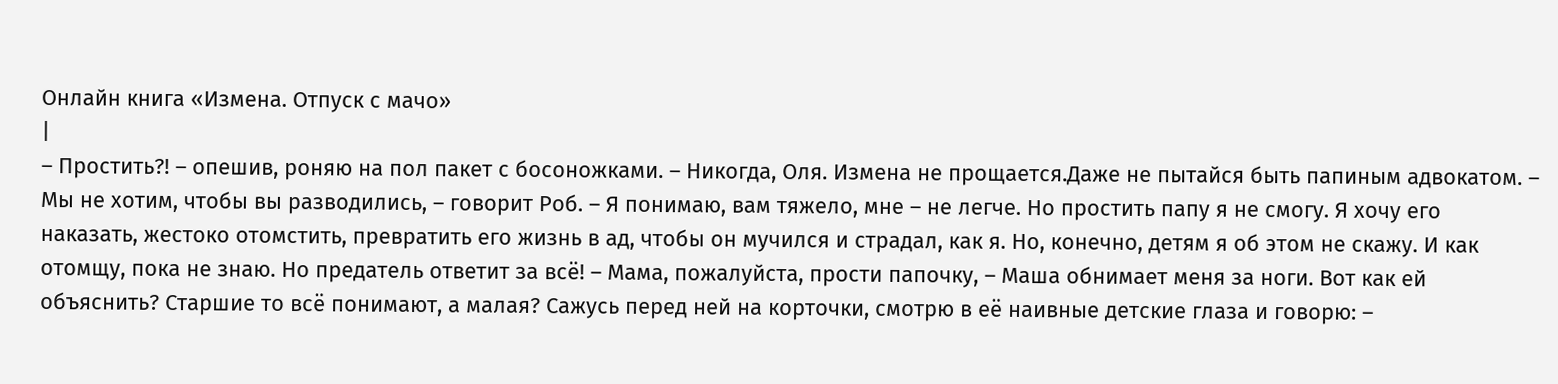Онлайн книга «Измена. Отпуск с мачо»
|
– Простить?! – опешив, роняю на пол пакет с босоножками. – Никогда, Оля. Измена не прощается.Даже не пытайся быть папиным адвокатом. – Мы не хотим, чтобы вы разводились, – говорит Роб. – Я понимаю, вам тяжело, мне – не легче. Но простить папу я не смогу. Я хочу его наказать, жестоко отомстить, превратить его жизнь в ад, чтобы он мучился и страдал, как я. Но, конечно, детям я об этом не скажу. И как отомщу, пока не знаю. Но предатель ответит за всё! – Мама, пожалуйста, прости папочку, – Маша обнимает меня за ноги. Вот как ей объяснить? Старшие то всё понимают, а малая? Сажусь перед ней на корточки, смотрю в её наивные детские глаза и говорю: –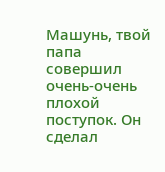Машунь, твой папа совершил очень-очень плохой поступок. Он сделал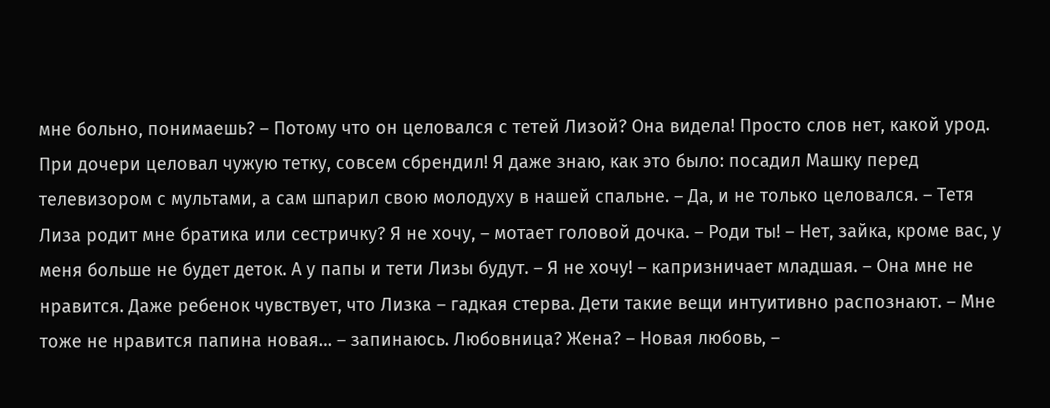мне больно, понимаешь? – Потому что он целовался с тетей Лизой? Она видела! Просто слов нет, какой урод. При дочери целовал чужую тетку, совсем сбрендил! Я даже знаю, как это было: посадил Машку перед телевизором с мультами, а сам шпарил свою молодуху в нашей спальне. – Да, и не только целовался. – Тетя Лиза родит мне братика или сестричку? Я не хочу, – мотает головой дочка. – Роди ты! – Нет, зайка, кроме вас, у меня больше не будет деток. А у папы и тети Лизы будут. – Я не хочу! – капризничает младшая. – Она мне не нравится. Даже ребенок чувствует, что Лизка – гадкая стерва. Дети такие вещи интуитивно распознают. – Мне тоже не нравится папина новая… – запинаюсь. Любовница? Жена? – Новая любовь, –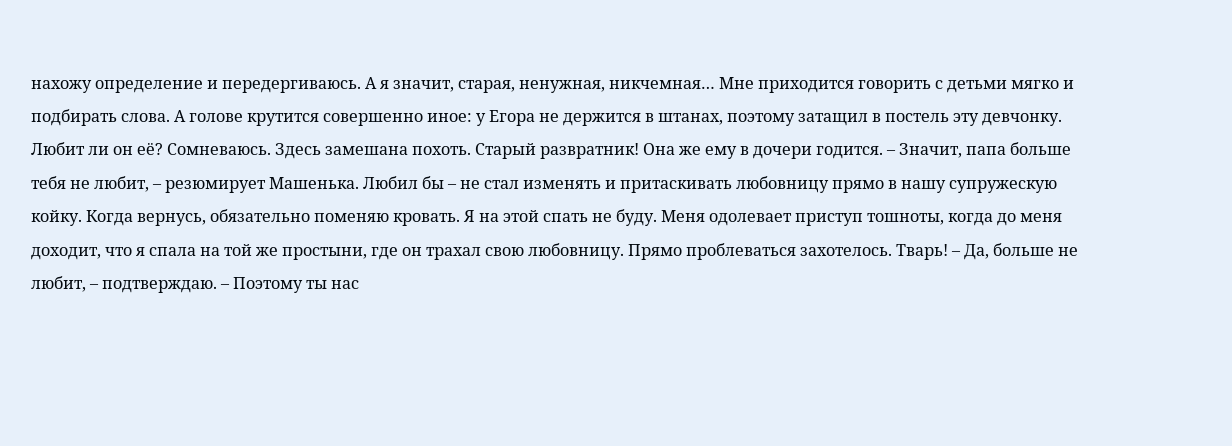нахожу определение и передергиваюсь. А я значит, старая, ненужная, никчемная… Мне приходится говорить с детьми мягко и подбирать слова. А голове крутится совершенно иное: у Егора не держится в штанах, поэтому затащил в постель эту девчонку. Любит ли он её? Сомневаюсь. Здесь замешана похоть. Старый развратник! Она же ему в дочери годится. – Значит, папа больше тебя не любит, – резюмирует Машенька. Любил бы – не стал изменять и притаскивать любовницу прямо в нашу супружескую койку. Когда вернусь, обязательно поменяю кровать. Я на этой спать не буду. Меня одолевает приступ тошноты, когда до меня доходит, что я спала на той же простыни, где он трахал свою любовницу. Прямо проблеваться захотелось. Тварь! – Да, больше не любит, – подтверждаю. – Поэтому ты нас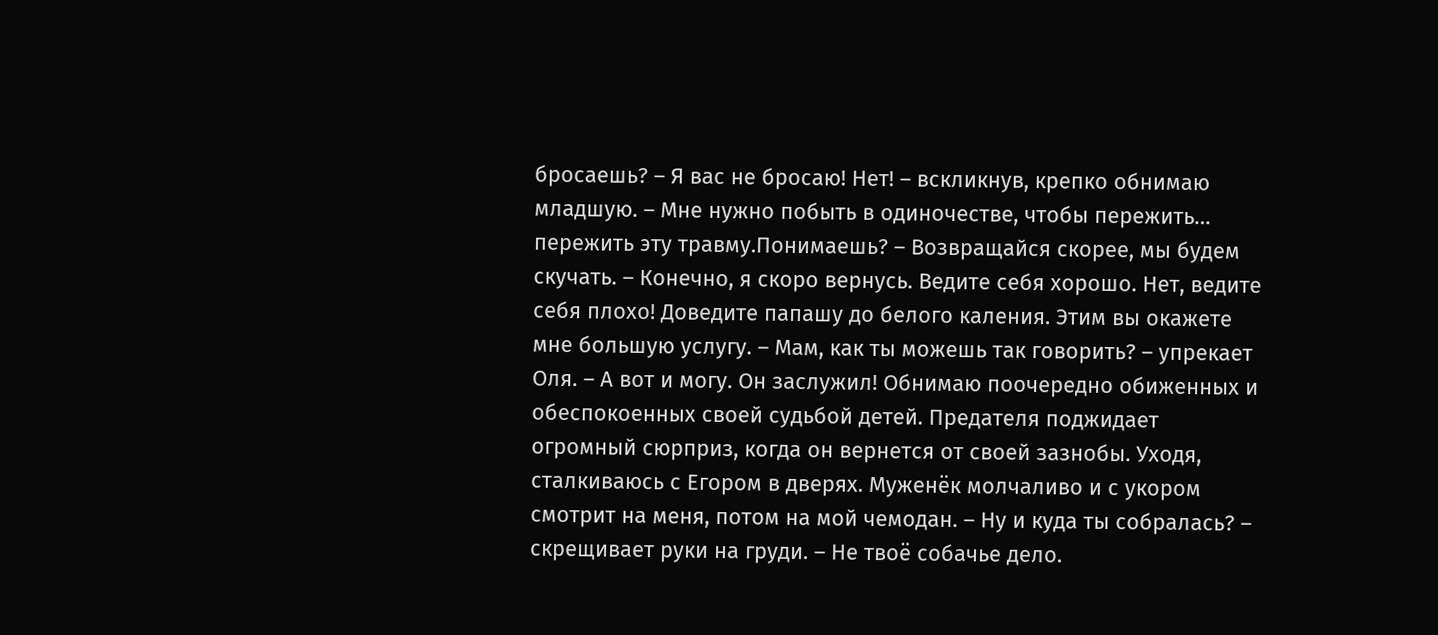бросаешь? – Я вас не бросаю! Нет! – вскликнув, крепко обнимаю младшую. – Мне нужно побыть в одиночестве, чтобы пережить… пережить эту травму.Понимаешь? – Возвращайся скорее, мы будем скучать. – Конечно, я скоро вернусь. Ведите себя хорошо. Нет, ведите себя плохо! Доведите папашу до белого каления. Этим вы окажете мне большую услугу. – Мам, как ты можешь так говорить? – упрекает Оля. – А вот и могу. Он заслужил! Обнимаю поочередно обиженных и обеспокоенных своей судьбой детей. Предателя поджидает огромный сюрприз, когда он вернется от своей зазнобы. Уходя, сталкиваюсь с Егором в дверях. Муженёк молчаливо и с укором смотрит на меня, потом на мой чемодан. – Ну и куда ты собралась? – скрещивает руки на груди. – Не твоё собачье дело.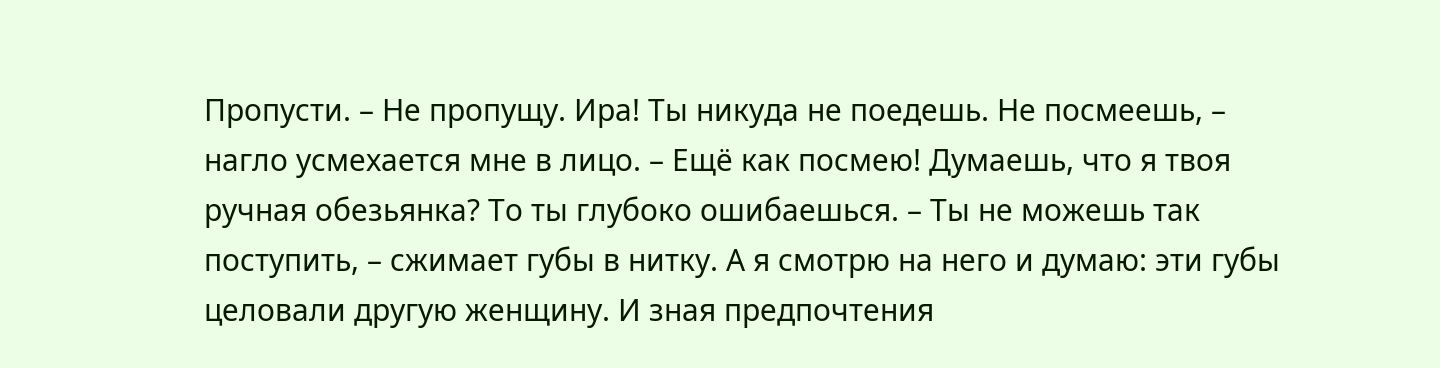Пропусти. – Не пропущу. Ира! Ты никуда не поедешь. Не посмеешь, – нагло усмехается мне в лицо. – Ещё как посмею! Думаешь, что я твоя ручная обезьянка? То ты глубоко ошибаешься. – Ты не можешь так поступить, – сжимает губы в нитку. А я смотрю на него и думаю: эти губы целовали другую женщину. И зная предпочтения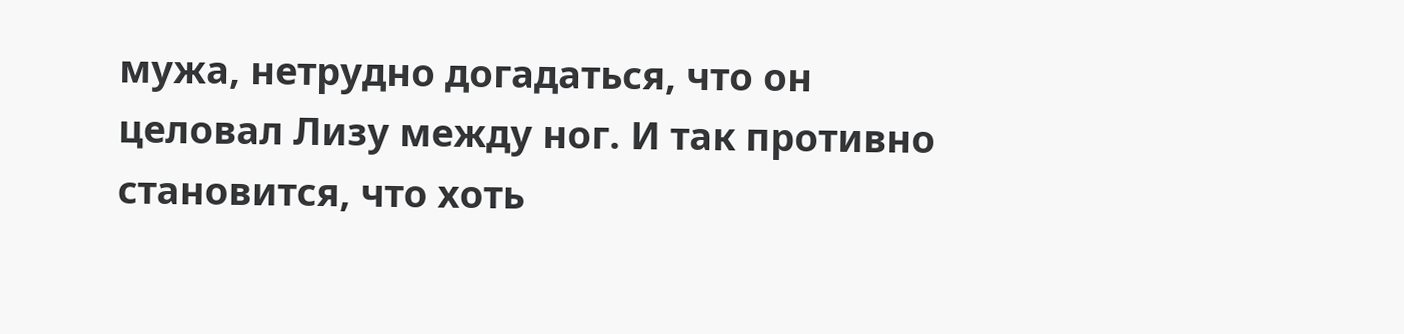мужа, нетрудно догадаться, что он целовал Лизу между ног. И так противно становится, что хоть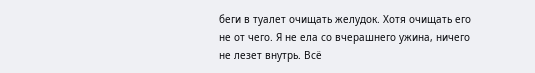беги в туалет очищать желудок. Хотя очищать его не от чего. Я не ела со вчерашнего ужина, ничего не лезет внутрь. Всё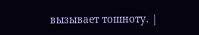вызывает тошноту. |